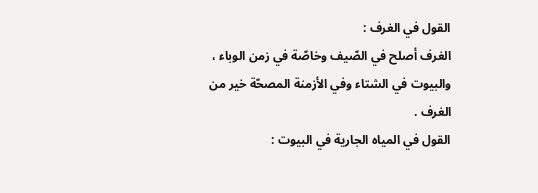القول في الغرف :
الغرف أصلح في الصّيف وخاصّة في زمن الوباء ، والبيوت في الشتاء وفي الأزمنة المصحّة خير من الغرف .
القول في المياه الجارية في البيوت :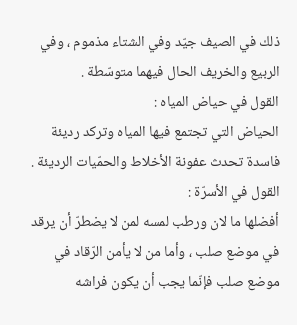ذلك في الصيف جيّد وفي الشتاء مذموم ، وفي الربيع والخريف الحال فيهما متوسّطة .
القول في حياض المياه :
الحياض التي تجتمع فيها المياه وتركد رديئة فاسدة تحدث عفونة الأخلاط والحمّيات الرديئة .
القول في الأسرّة :
أفضلها ما لان ورطب لمسه لمن لا يضطرّ أن يرقد في موضع صلب ، وأما من لا يأمن الرّقاد في موضع صلب فإنّما يجب أن يكون فراشه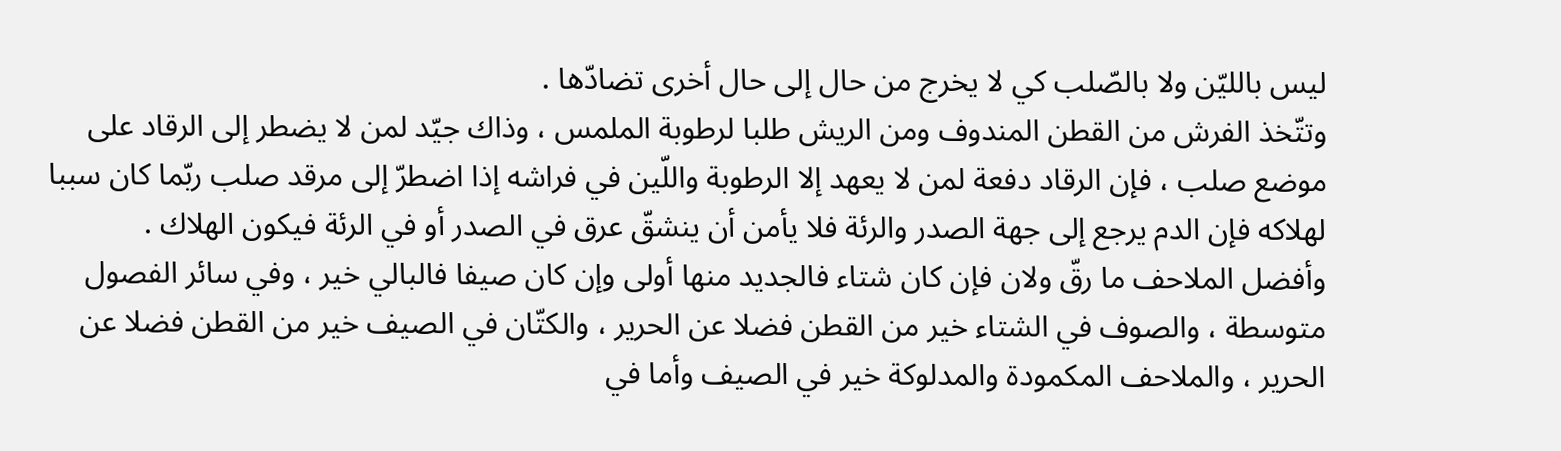ليس بالليّن ولا بالصّلب كي لا يخرج من حال إلى حال أخرى تضادّها .
وتتّخذ الفرش من القطن المندوف ومن الريش طلبا لرطوبة الملمس ، وذاك جيّد لمن لا يضطر إلى الرقاد على موضع صلب ، فإن الرقاد دفعة لمن لا يعهد إلا الرطوبة واللّين في فراشه إذا اضطرّ إلى مرقد صلب ربّما كان سببا لهلاكه فإن الدم يرجع إلى جهة الصدر والرئة فلا يأمن أن ينشقّ عرق في الصدر أو في الرئة فيكون الهلاك .
وأفضل الملاحف ما رقّ ولان فإن كان شتاء فالجديد منها أولى وإن كان صيفا فالبالي خير ، وفي سائر الفصول متوسطة ، والصوف في الشتاء خير من القطن فضلا عن الحرير ، والكتّان في الصيف خير من القطن فضلا عن الحرير ، والملاحف المكمودة والمدلوكة خير في الصيف وأما في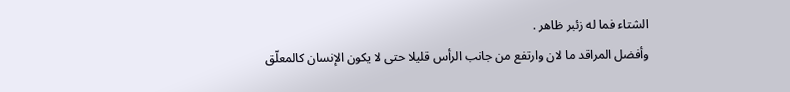الشتاء فما له زئبر ظاهر .
وأفضل المراقد ما لان وارتفع من جانب الرأس قليلا حتى لا يكون الإنسان كالمعلّق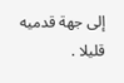إلى جهة قدميه قليلا .